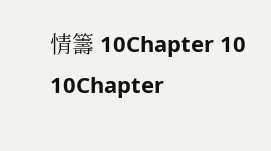情籌 10Chapter 10
10Chapter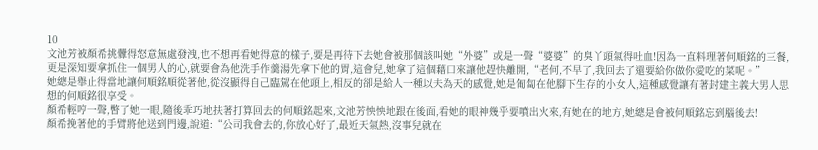10
文池芳被顏希挑釁得怒意無處發洩,也不想再看她得意的樣子,要是再待下去她會被那個該叫她“外婆”或是一聲“婆婆”的臭丫頭氣得吐血!因為一直料理著何順銘的三餐,更是深知要拿抓住一個男人的心,就要會為他洗手作羹湯先拿下他的胃,這會兒,她拿了這個藉口來讓他趕快離開,“老何,不早了,我回去了還要給你做你愛吃的菜呢。”
她總是舉止得當地讓何順銘順從著他,從沒顯得自己臨駕在他頭上,相反的卻是給人一種以夫為天的感覺,她是匍匐在他腳下生存的小女人,這種感覺讓有著封建主義大男人思想的何順銘很享受。
顏希輕哼一聲,瞥了她一眼,隨後乖巧地扶著打算回去的何順銘起來,文池芳怏怏地跟在後面,看她的眼神幾乎要噴出火來,有她在的地方,她總是會被何順銘忘到腦後去!
顏希挽著他的手臂將他送到門邊,說道:“公司我會去的,你放心好了,最近天氣熱,沒事兒就在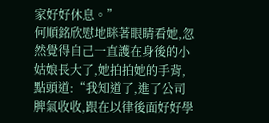家好好休息。”
何順銘欣慰地眯著眼睛看她,忽然覺得自己一直護在身後的小姑娘長大了,她拍拍她的手背,點頭道:“我知道了,進了公司脾氣收收,跟在以律後面好好學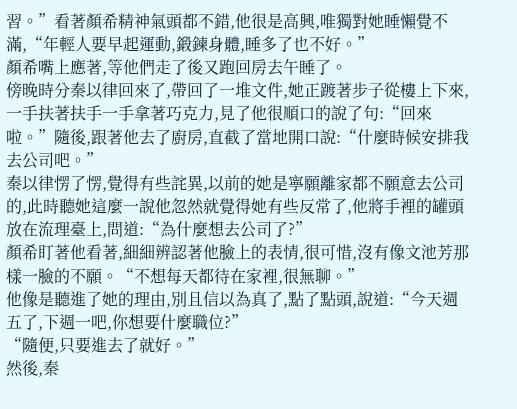習。”看著顏希精神氣頭都不錯,他很是高興,唯獨對她睡懶覺不滿,“年輕人要早起運動,鍛鍊身體,睡多了也不好。”
顏希嘴上應著,等他們走了後又跑回房去午睡了。
傍晚時分秦以律回來了,帶回了一堆文件,她正踱著步子從樓上下來,一手扶著扶手一手拿著巧克力,見了他很順口的說了句:“回來啦。”隨後,跟著他去了廚房,直截了當地開口說:“什麼時候安排我去公司吧。”
秦以律愣了愣,覺得有些詫異,以前的她是寧願離家都不願意去公司的,此時聽她這麼一說他忽然就覺得她有些反常了,他將手裡的罐頭放在流理臺上,問道:“為什麼想去公司了?”
顏希盯著他看著,細細辨認著他臉上的表情,很可惜,沒有像文池芳那樣一臉的不願。“不想每天都待在家裡,很無聊。”
他像是聽進了她的理由,別且信以為真了,點了點頭,說道:“今天週五了,下週一吧,你想要什麼職位?”
“隨便,只要進去了就好。”
然後,秦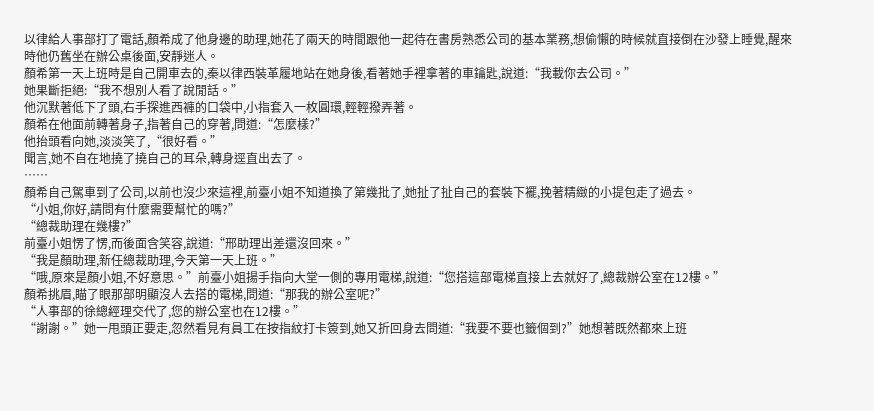以律給人事部打了電話,顏希成了他身邊的助理,她花了兩天的時間跟他一起待在書房熟悉公司的基本業務,想偷懶的時候就直接倒在沙發上睡覺,醒來時他仍舊坐在辦公桌後面,安靜迷人。
顏希第一天上班時是自己開車去的,秦以律西裝革履地站在她身後,看著她手裡拿著的車鑰匙,說道:“我載你去公司。”
她果斷拒絕:“我不想別人看了說閒話。”
他沉默著低下了頭,右手探進西褲的口袋中,小指套入一枚圓環,輕輕撥弄著。
顏希在他面前轉著身子,指著自己的穿著,問道:“怎麼樣?”
他抬頭看向她,淡淡笑了,“很好看。”
聞言,她不自在地撓了撓自己的耳朵,轉身逕直出去了。
……
顏希自己駕車到了公司,以前也沒少來這裡,前臺小姐不知道換了第幾批了,她扯了扯自己的套裝下襬,挽著精緻的小提包走了過去。
“小姐,你好,請問有什麼需要幫忙的嗎?”
“總裁助理在幾樓?”
前臺小姐愣了愣,而後面含笑容,說道:“邢助理出差還沒回來。”
“我是顏助理,新任總裁助理,今天第一天上班。”
“哦,原來是顏小姐,不好意思。”前臺小姐揚手指向大堂一側的專用電梯,說道:“您搭這部電梯直接上去就好了,總裁辦公室在12樓。”
顏希挑眉,瞄了眼那部明顯沒人去搭的電梯,問道:“那我的辦公室呢?”
“人事部的徐總經理交代了,您的辦公室也在12樓。”
“謝謝。”她一甩頭正要走,忽然看見有員工在按指紋打卡簽到,她又折回身去問道:“我要不要也籤個到?”她想著既然都來上班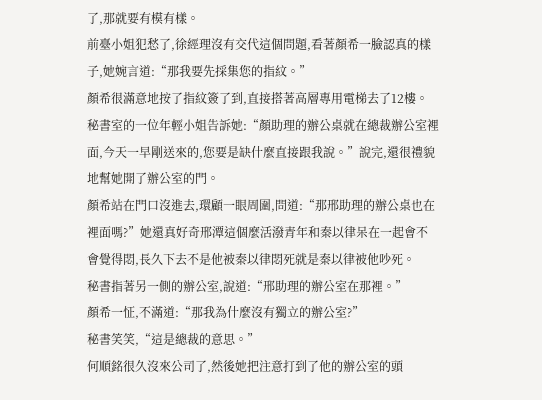了,那就要有模有樣。
前臺小姐犯愁了,徐經理沒有交代這個問題,看著顏希一臉認真的樣子,她婉言道:“那我要先採集您的指紋。”
顏希很滿意地按了指紋簽了到,直接搭著高層專用電梯去了12樓。
秘書室的一位年輕小姐告訴她:“顏助理的辦公桌就在總裁辦公室裡面,今天一早剛送來的,您要是缺什麼直接跟我說。”說完,還很禮貌地幫她開了辦公室的門。
顏希站在門口沒進去,環顧一眼周圍,問道:“那邢助理的辦公桌也在裡面嗎?”她還真好奇邢潭這個麼活潑青年和秦以律呆在一起會不會覺得悶,長久下去不是他被秦以律悶死就是秦以律被他吵死。
秘書指著另一側的辦公室,說道:“邢助理的辦公室在那裡。”
顏希一怔,不滿道:“那我為什麼沒有獨立的辦公室?”
秘書笑笑,“這是總裁的意思。”
何順銘很久沒來公司了,然後她把注意打到了他的辦公室的頭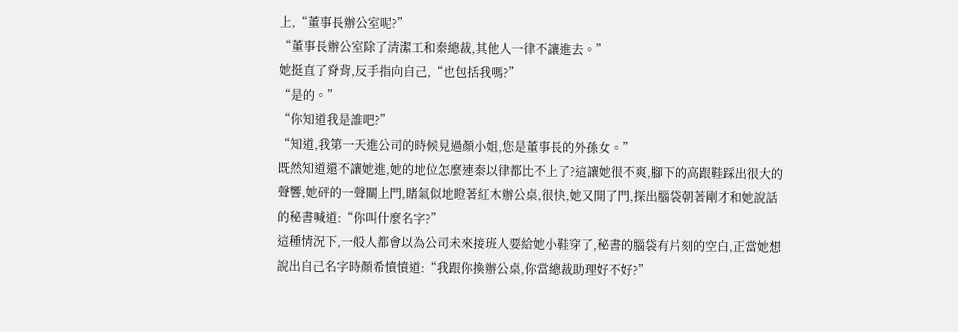上,“董事長辦公室呢?”
“董事長辦公室除了清潔工和秦總裁,其他人一律不讓進去。”
她挺直了脊背,反手指向自己,“也包括我嗎?”
“是的。”
“你知道我是誰吧?”
“知道,我第一天進公司的時候見過顏小姐,您是董事長的外孫女。”
既然知道還不讓她進,她的地位怎麼連秦以律都比不上了?這讓她很不爽,腳下的高跟鞋踩出很大的聲響,她砰的一聲關上門,賭氣似地瞪著紅木辦公桌,很快,她又開了門,探出腦袋朝著剛才和她說話的秘書喊道:“你叫什麼名字?”
這種情況下,一般人都會以為公司未來接班人要給她小鞋穿了,秘書的腦袋有片刻的空白,正當她想說出自己名字時顏希憤憤道:“我跟你換辦公桌,你當總裁助理好不好?”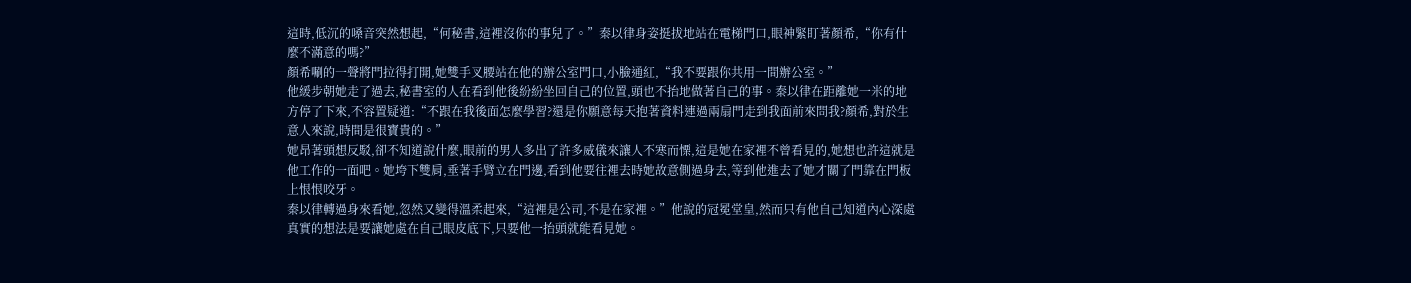這時,低沉的嗓音突然想起,“何秘書,這裡沒你的事兒了。”秦以律身姿挺拔地站在電梯門口,眼神緊盯著顏希,“你有什麼不滿意的嗎?”
顏希唰的一聲將門拉得打開,她雙手叉腰站在他的辦公室門口,小臉通紅,“我不要跟你共用一間辦公室。”
他緩步朝她走了過去,秘書室的人在看到他後紛紛坐回自己的位置,頭也不抬地做著自己的事。秦以律在距離她一米的地方停了下來,不容置疑道:“不跟在我後面怎麼學習?還是你願意每天抱著資料連過兩扇門走到我面前來問我?顏希,對於生意人來說,時間是很寶貴的。”
她昂著頭想反駁,卻不知道說什麼,眼前的男人多出了許多威儀來讓人不寒而慄,這是她在家裡不曾看見的,她想也許這就是他工作的一面吧。她垮下雙肩,垂著手臂立在門邊,看到他要往裡去時她故意側過身去,等到他進去了她才關了門靠在門板上恨恨咬牙。
秦以律轉過身來看她,忽然又變得溫柔起來,“這裡是公司,不是在家裡。”他說的冠冕堂皇,然而只有他自己知道內心深處真實的想法是要讓她處在自己眼皮底下,只要他一抬頭就能看見她。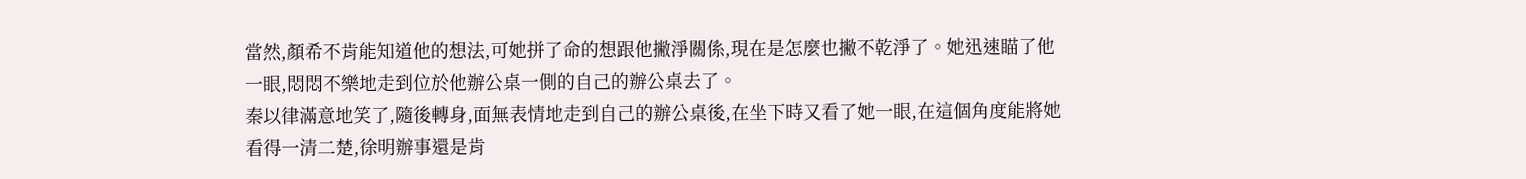當然,顏希不肯能知道他的想法,可她拼了命的想跟他撇淨關係,現在是怎麼也撇不乾淨了。她迅速瞄了他一眼,悶悶不樂地走到位於他辦公桌一側的自己的辦公桌去了。
秦以律滿意地笑了,隨後轉身,面無表情地走到自己的辦公桌後,在坐下時又看了她一眼,在這個角度能將她看得一清二楚,徐明辦事還是肯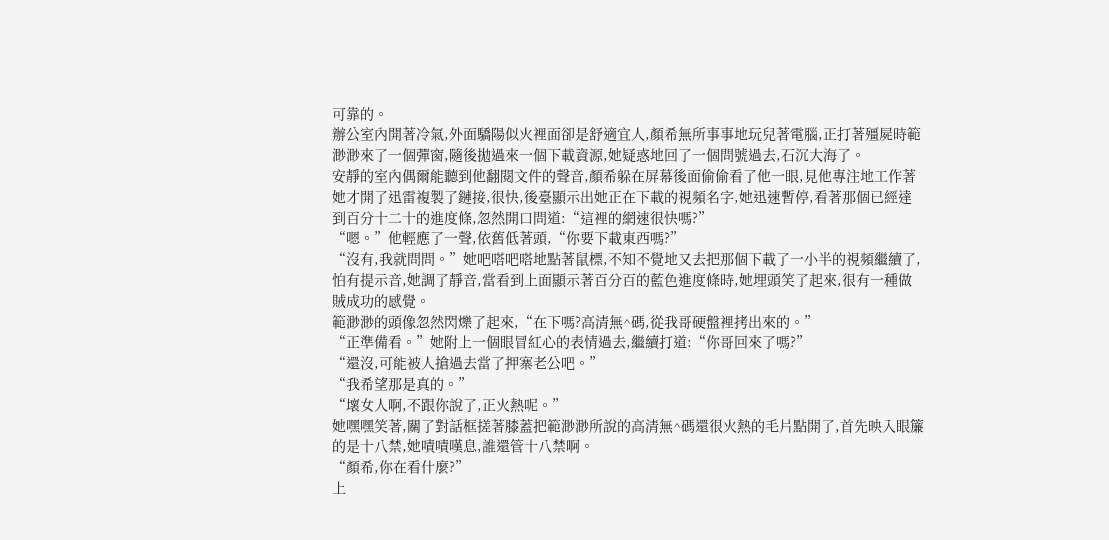可靠的。
辦公室內開著冷氣,外面驕陽似火裡面卻是舒適宜人,顏希無所事事地玩兒著電腦,正打著殭屍時範渺渺來了一個彈窗,隨後拋過來一個下載資源,她疑惑地回了一個問號過去,石沉大海了。
安靜的室內偶爾能聽到他翻閱文件的聲音,顏希躲在屏幕後面偷偷看了他一眼,見他專注地工作著她才開了迅雷複製了鏈接,很快,後臺顯示出她正在下載的視頻名字,她迅速暫停,看著那個已經達到百分十二十的進度條,忽然開口問道:“這裡的網速很快嗎?”
“嗯。”他輕應了一聲,依舊低著頭,“你要下載東西嗎?”
“沒有,我就問問。”她吧嗒吧嗒地點著鼠標,不知不覺地又去把那個下載了一小半的視頻繼續了,怕有提示音,她調了靜音,當看到上面顯示著百分百的藍色進度條時,她埋頭笑了起來,很有一種做賊成功的感覺。
範渺渺的頭像忽然閃爍了起來,“在下嗎?高清無^碼,從我哥硬盤裡拷出來的。”
“正準備看。”她附上一個眼冒紅心的表情過去,繼續打道:“你哥回來了嗎?”
“還沒,可能被人搶過去當了押寨老公吧。”
“我希望那是真的。”
“壞女人啊,不跟你說了,正火熱呢。”
她嘿嘿笑著,關了對話框搓著膝蓋把範渺渺所說的高清無^碼還很火熱的毛片點開了,首先映入眼簾的是十八禁,她嘖嘖嘆息,誰還管十八禁啊。
“顏希,你在看什麼?”
上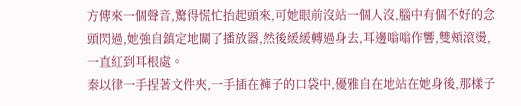方傳來一個聲音,驚得慌忙抬起頭來,可她眼前沒站一個人沒,腦中有個不好的念頭閃過,她強自鎮定地關了播放器,然後緩緩轉過身去,耳邊嗡嗡作響,雙頰滾燙,一直紅到耳根處。
秦以律一手捏著文件夾,一手插在褲子的口袋中,優雅自在地站在她身後,那樣子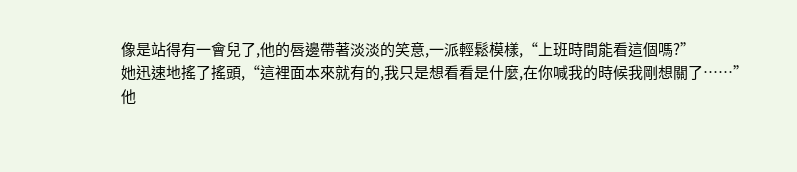像是站得有一會兒了,他的唇邊帶著淡淡的笑意,一派輕鬆模樣,“上班時間能看這個嗎?”
她迅速地搖了搖頭,“這裡面本來就有的,我只是想看看是什麼,在你喊我的時候我剛想關了……”
他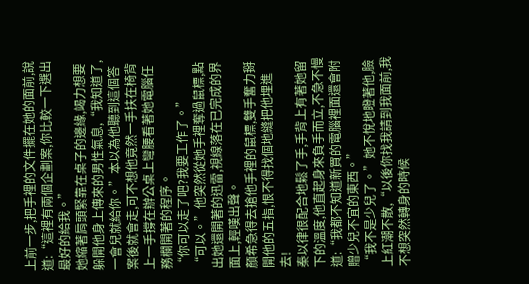上前一步,把手裡的文件擺在她的面前,說道:“這裡有兩個企劃案,你比較一下選出最好的給我。”
她縮著肩頭緊靠在桌子的邊緣,竭力想要躲開他身上傳來的男性氣息,“我知道了,一會兒就給你。”本以為他聽到這個答案後就會走,可不想他竟然一手扶在椅背上一手撐在辦公桌上彎腰看著她電腦任務欄開著的程序。
“你可以走了吧?我要工作了。”
“可以。”他突然從她手裡奪過鼠標,點出她還開著的迅雷,視線落在已完成的界面上,輕嘆出聲。
顏希急得去搶他手裡的鼠標,雙手奮力掰開他的五指,恨不得找個地縫把他埋進去!
秦以律很配合地鬆了手,手背上有著她留下的溫度,他直起身來負手而立,不急不慢道:“我都不知道新買的電腦裡面還會附贈少兒不宜的東西。”
“我不是少兒了。”她不悅地瞪著他,臉上紅潮不散,“以後你找我請到我面前,我不想突然轉身的時候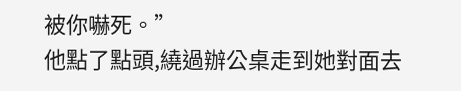被你嚇死。”
他點了點頭,繞過辦公桌走到她對面去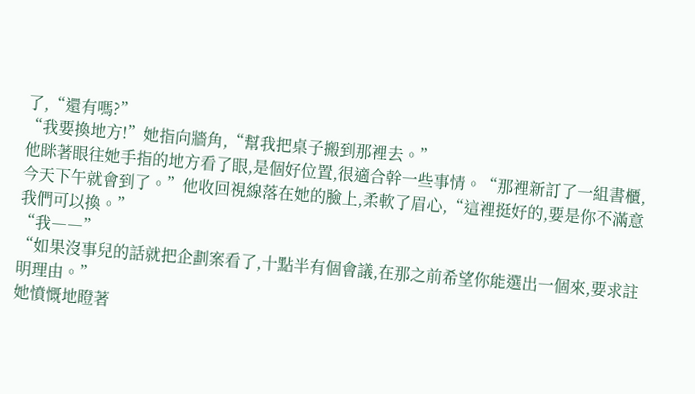了,“還有嗎?”
“我要換地方!”她指向牆角,“幫我把桌子搬到那裡去。”
他眯著眼往她手指的地方看了眼,是個好位置,很適合幹一些事情。“那裡新訂了一組書櫃,今天下午就會到了。”他收回視線落在她的臉上,柔軟了眉心,“這裡挺好的,要是你不滿意我們可以換。”
“我――”
“如果沒事兒的話就把企劃案看了,十點半有個會議,在那之前希望你能選出一個來,要求註明理由。”
她憤慨地瞪著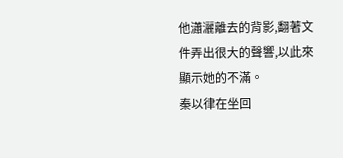他瀟灑離去的背影,翻著文件弄出很大的聲響,以此來顯示她的不滿。
秦以律在坐回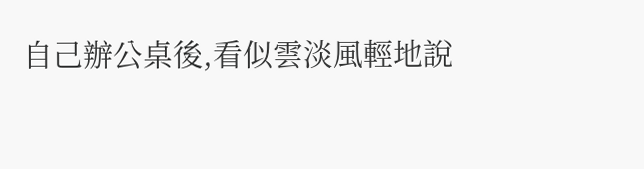自己辦公桌後,看似雲淡風輕地說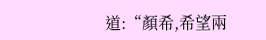道:“顏希,希望兩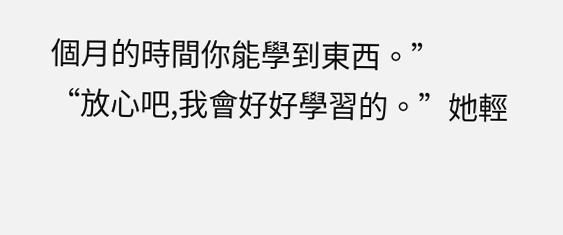個月的時間你能學到東西。”
“放心吧,我會好好學習的。”她輕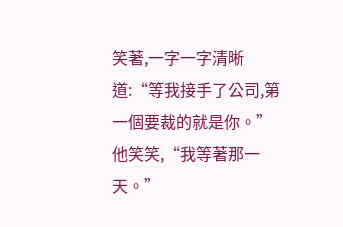笑著,一字一字清晰道:“等我接手了公司,第一個要裁的就是你。”
他笑笑,“我等著那一天。”